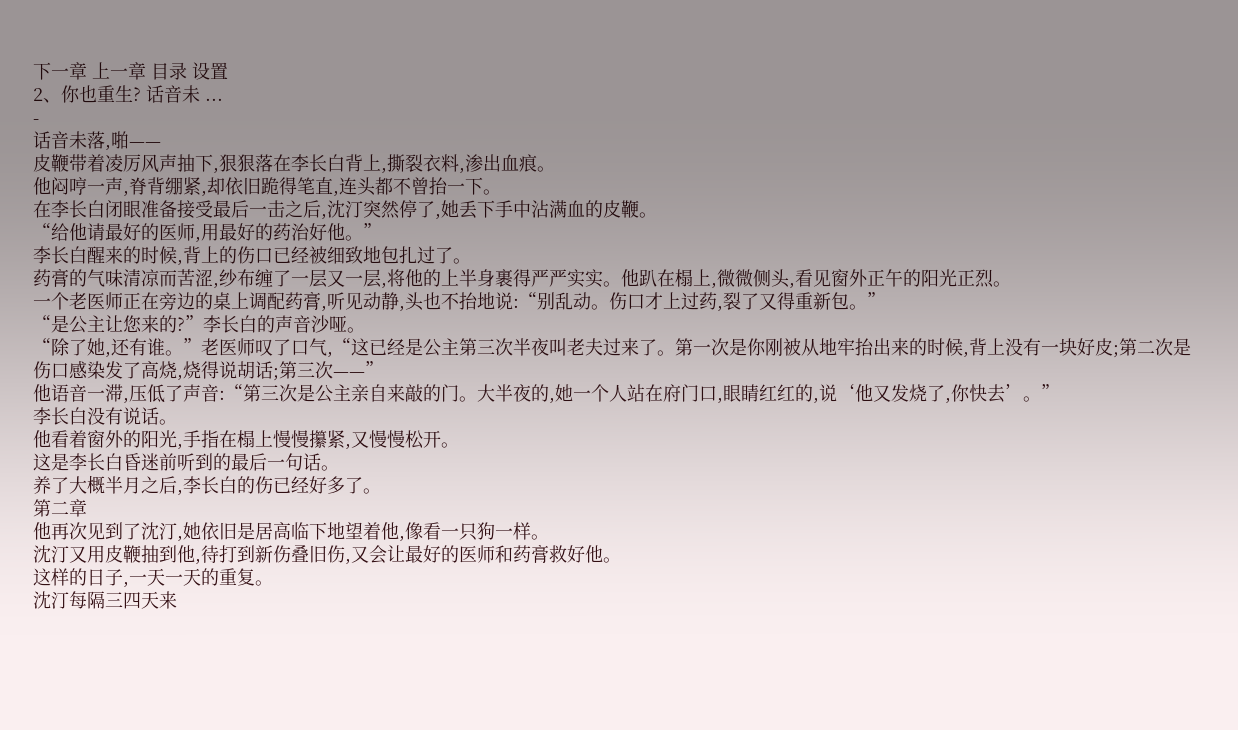下一章 上一章 目录 设置
2、你也重生? 话音未 ...
-
话音未落,啪——
皮鞭带着凌厉风声抽下,狠狠落在李长白背上,撕裂衣料,渗出血痕。
他闷哼一声,脊背绷紧,却依旧跪得笔直,连头都不曾抬一下。
在李长白闭眼准备接受最后一击之后,沈汀突然停了,她丢下手中沾满血的皮鞭。
“给他请最好的医师,用最好的药治好他。”
李长白醒来的时候,背上的伤口已经被细致地包扎过了。
药膏的气味清凉而苦涩,纱布缠了一层又一层,将他的上半身裹得严严实实。他趴在榻上,微微侧头,看见窗外正午的阳光正烈。
一个老医师正在旁边的桌上调配药膏,听见动静,头也不抬地说:“别乱动。伤口才上过药,裂了又得重新包。”
“是公主让您来的?”李长白的声音沙哑。
“除了她,还有谁。”老医师叹了口气,“这已经是公主第三次半夜叫老夫过来了。第一次是你刚被从地牢抬出来的时候,背上没有一块好皮;第二次是伤口感染发了高烧,烧得说胡话;第三次——”
他语音一滞,压低了声音:“第三次是公主亲自来敲的门。大半夜的,她一个人站在府门口,眼睛红红的,说‘他又发烧了,你快去’。”
李长白没有说话。
他看着窗外的阳光,手指在榻上慢慢攥紧,又慢慢松开。
这是李长白昏迷前听到的最后一句话。
养了大概半月之后,李长白的伤已经好多了。
第二章
他再次见到了沈汀,她依旧是居高临下地望着他,像看一只狗一样。
沈汀又用皮鞭抽到他,待打到新伤叠旧伤,又会让最好的医师和药膏救好他。
这样的日子,一天一天的重复。
沈汀每隔三四天来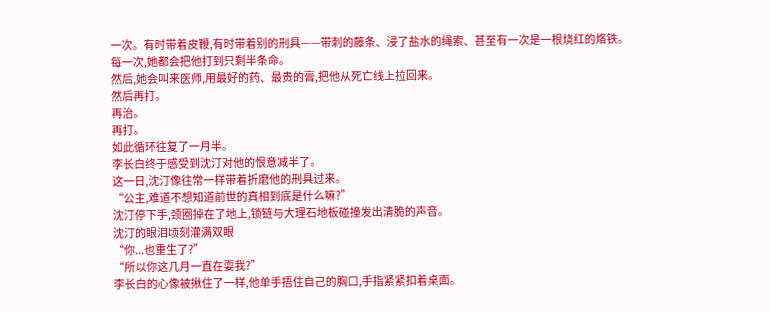一次。有时带着皮鞭,有时带着别的刑具——带刺的藤条、浸了盐水的绳索、甚至有一次是一根烧红的烙铁。
每一次,她都会把他打到只剩半条命。
然后,她会叫来医师,用最好的药、最贵的膏,把他从死亡线上拉回来。
然后再打。
再治。
再打。
如此循环往复了一月半。
李长白终于感受到沈汀对他的恨意减半了。
这一日,沈汀像往常一样带着折磨他的刑具过来。
“公主,难道不想知道前世的真相到底是什么嘛?”
沈汀停下手,颈圈掉在了地上,锁链与大理石地板碰撞发出清脆的声音。
沈汀的眼泪顷刻灌满双眼
“你...也重生了?”
“所以你这几月一直在耍我?”
李长白的心像被揪住了一样,他单手捂住自己的胸口,手指紧紧扣着桌面。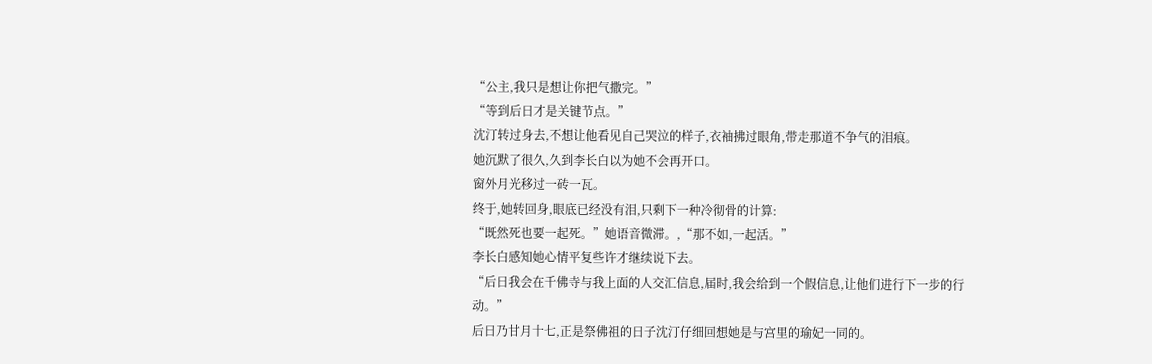“公主,我只是想让你把气撒完。”
“等到后日才是关键节点。”
沈汀转过身去,不想让他看见自己哭泣的样子,衣袖拂过眼角,带走那道不争气的泪痕。
她沉默了很久,久到李长白以为她不会再开口。
窗外月光移过一砖一瓦。
终于,她转回身,眼底已经没有泪,只剩下一种冷彻骨的计算:
“既然死也要一起死。”她语音微滞。,“那不如,一起活。”
李长白感知她心情平复些许才继续说下去。
“后日我会在千佛寺与我上面的人交汇信息,届时,我会给到一个假信息,让他们进行下一步的行动。”
后日乃甘月十七,正是祭佛祖的日子沈汀仔细回想她是与宫里的瑜妃一同的。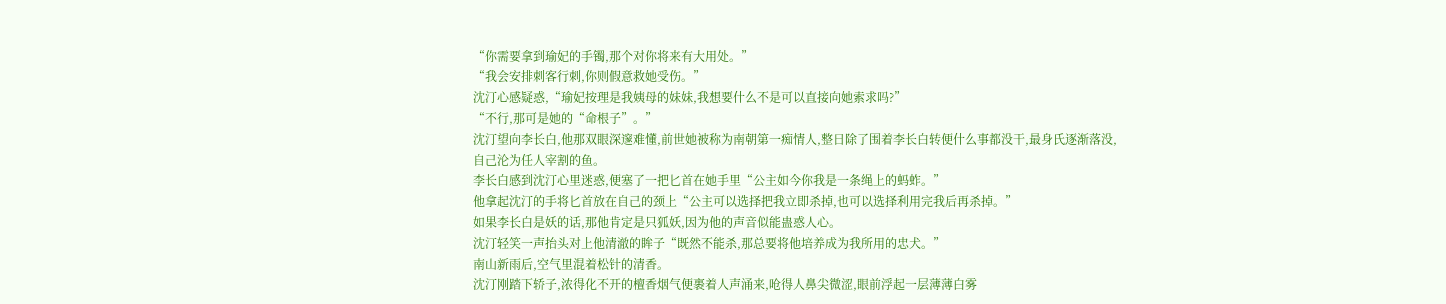“你需要拿到瑜妃的手镯,那个对你将来有大用处。”
“我会安排刺客行刺,你则假意救她受伤。”
沈汀心感疑惑,“瑜妃按理是我姨母的妹妹,我想要什么不是可以直接向她索求吗?”
“不行,那可是她的“命根子”。”
沈汀望向李长白,他那双眼深邃难懂,前世她被称为南朝第一痴情人,整日除了围着李长白转便什么事都没干,最身氏逐渐落没,
自己沦为任人宰割的鱼。
李长白感到沈汀心里迷惑,便塞了一把匕首在她手里“公主如今你我是一条绳上的蚂蚱。”
他拿起沈汀的手将匕首放在自己的颈上“公主可以选择把我立即杀掉,也可以选择利用完我后再杀掉。”
如果李长白是妖的话,那他肯定是只狐妖,因为他的声音似能蛊惑人心。
沈汀轻笑一声抬头对上他清澈的眸子“既然不能杀,那总要将他培养成为我所用的忠犬。”
南山新雨后,空气里混着松针的清香。
沈汀刚踏下轿子,浓得化不开的檀香烟气便裹着人声涌来,呛得人鼻尖微涩,眼前浮起一层薄薄白雾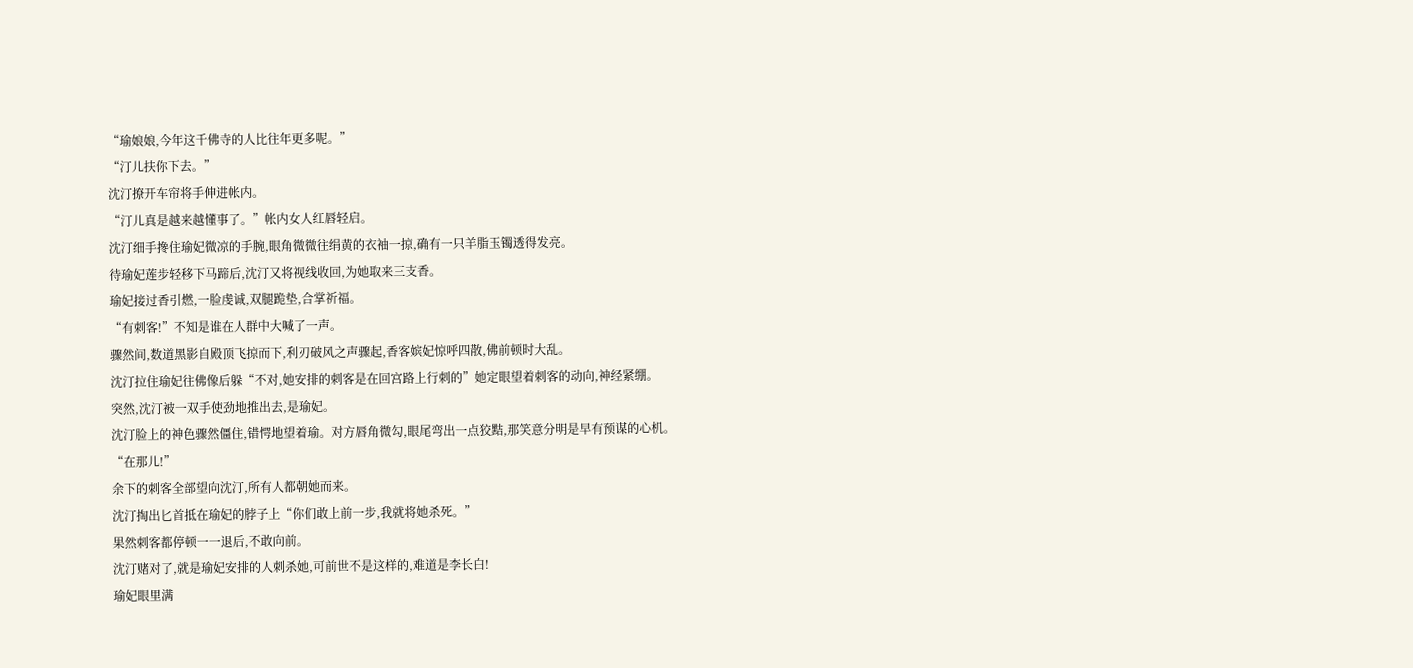“瑜娘娘,今年这千佛寺的人比往年更多呢。”
“汀儿扶你下去。”
沈汀撩开车帘将手伸进帐内。
“汀儿真是越来越懂事了。”帐内女人红唇轻启。
沈汀细手搀住瑜妃微凉的手腕,眼角微微往绢黄的衣袖一掠,确有一只羊脂玉镯透得发亮。
待瑜妃莲步轻移下马蹄后,沈汀又将视线收回,为她取来三支香。
瑜妃接过香引燃,一脸虔诚,双腿跪垫,合掌祈福。
“有刺客!”不知是谁在人群中大喊了一声。
骤然间,数道黑影自殿顶飞掠而下,利刃破风之声骤起,香客嫔妃惊呼四散,佛前顿时大乱。
沈汀拉住瑜妃往佛像后躲“不对,她安排的刺客是在回宫路上行刺的”她定眼望着刺客的动向,神经紧绷。
突然,沈汀被一双手使劲地推出去,是瑜妃。
沈汀脸上的神色骤然僵住,错愕地望着瑜。对方唇角微勾,眼尾弯出一点狡黠,那笑意分明是早有预谋的心机。
“在那儿!”
余下的刺客全部望向沈汀,所有人都朝她而来。
沈汀掏出匕首抵在瑜妃的脖子上“你们敢上前一步,我就将她杀死。”
果然刺客都停顿一一退后,不敢向前。
沈汀赌对了,就是瑜妃安排的人刺杀她,可前世不是这样的,难道是李长白!
瑜妃眼里满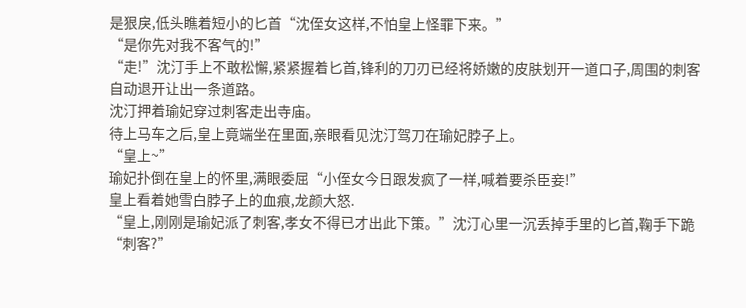是狠戾,低头瞧着短小的匕首“沈侄女这样,不怕皇上怪罪下来。”
“是你先对我不客气的!”
“走!”沈汀手上不敢松懈,紧紧握着匕首,锋利的刀刃已经将娇嫩的皮肤划开一道口子,周围的刺客自动退开让出一条道路。
沈汀押着瑜妃穿过刺客走出寺庙。
待上马车之后,皇上竟端坐在里面,亲眼看见沈汀驾刀在瑜妃脖子上。
“皇上~”
瑜妃扑倒在皇上的怀里,满眼委屈“小侄女今日跟发疯了一样,喊着要杀臣妾!”
皇上看着她雪白脖子上的血痕,龙颜大怒.
“皇上,刚刚是瑜妃派了刺客,孝女不得已才出此下策。”沈汀心里一沉丢掉手里的匕首,鞠手下跪
“刺客?”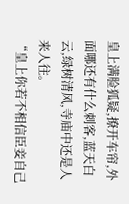皇上满脸狐疑,撩开车帘,外面哪还有什么刺客,蓝天白云,绿树清风,寺庙中还是人来人往。
“皇上你若不相信臣妾自己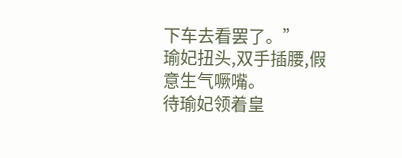下车去看罢了。”
瑜妃扭头,双手插腰,假意生气噘嘴。
待瑜妃领着皇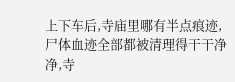上下车后,寺庙里哪有半点痕迹,尸体血迹全部都被清理得干干净净,寺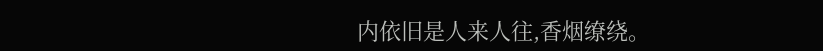内依旧是人来人往,香烟缭绕。